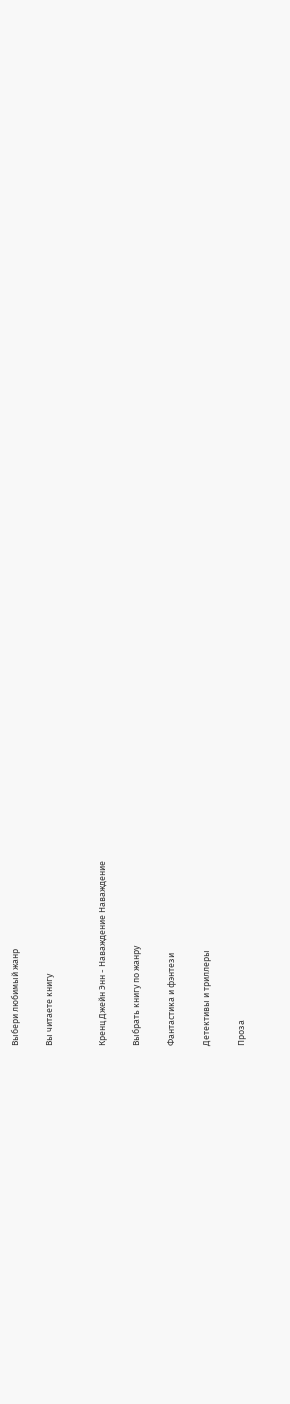Выбери любимый жанр

Вы читаете книгу


Кренц Джейн Энн - Наваждение Наваждение

Выбрать книгу по жанру

Фантастика и фэнтези

Детективы и триллеры

Проза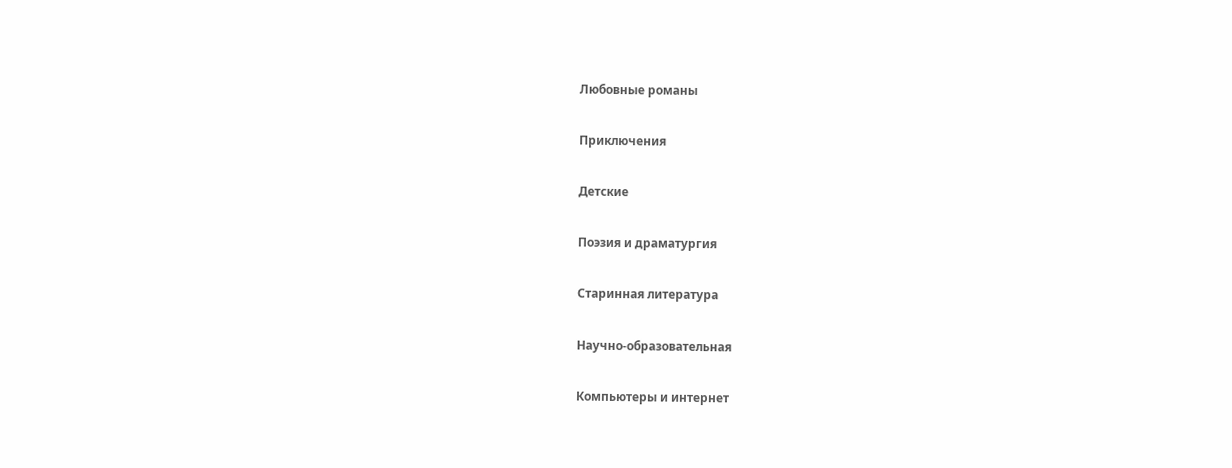Любовные романы

Приключения

Детские

Поэзия и драматургия

Старинная литература

Научно-образовательная

Компьютеры и интернет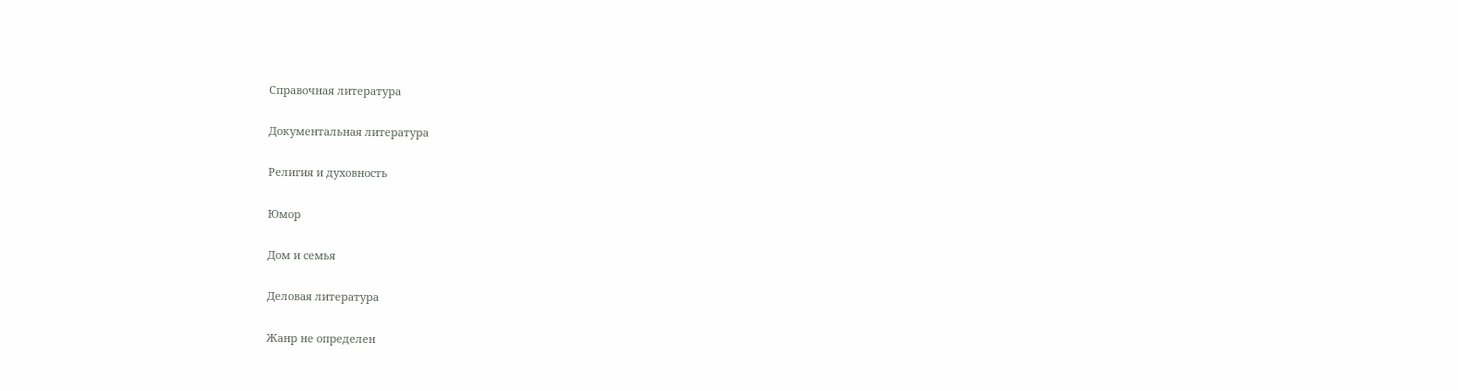Справочная литература

Документальная литература

Религия и духовность

Юмор

Дом и семья

Деловая литература

Жанр не определен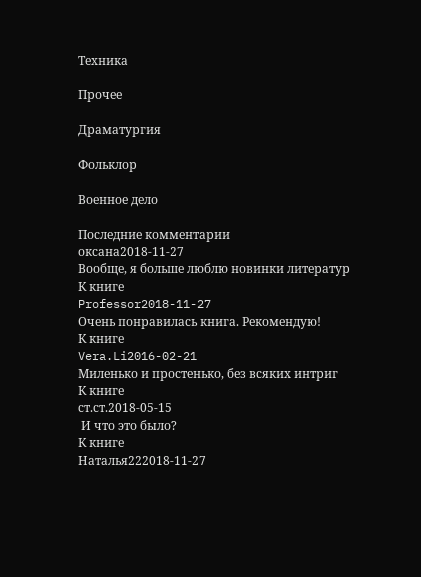Техника

Прочее

Драматургия

Фольклор

Военное дело

Последние комментарии
оксана2018-11-27
Вообще, я больше люблю новинки литератур
К книге
Professor2018-11-27
Очень понравилась книга. Рекомендую!
К книге
Vera.Li2016-02-21
Миленько и простенько, без всяких интриг
К книге
ст.ст.2018-05-15
 И что это было?
К книге
Наталья222018-11-27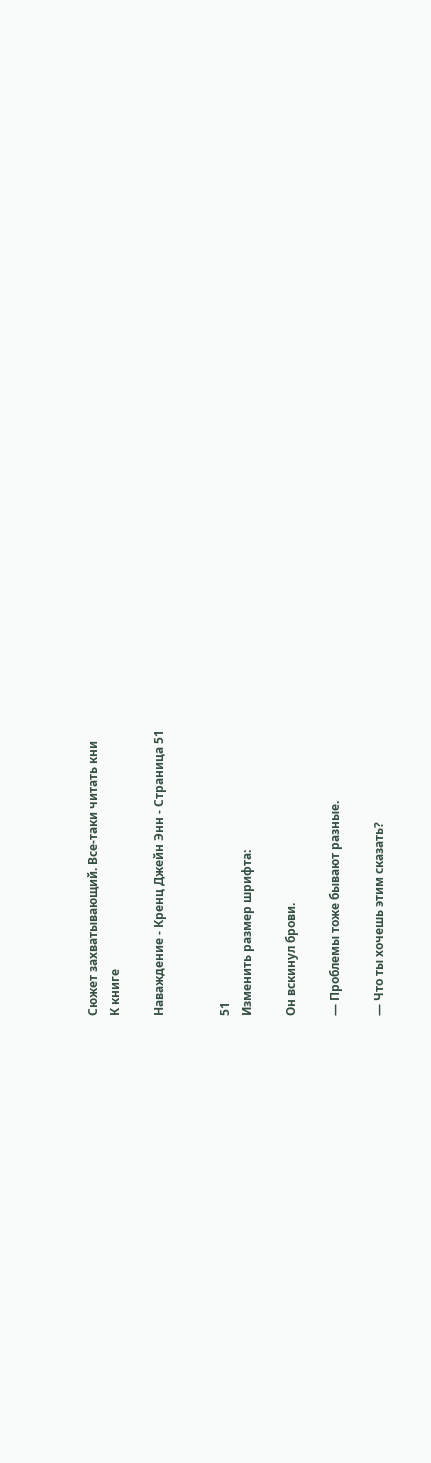Сюжет захватывающий. Все-таки читать кни
К книге

Наваждение - Кренц Джейн Энн - Страница 51


51
Изменить размер шрифта:

Он вскинул брови.

— Проблемы тоже бывают разные.

— Что ты хочешь этим сказать?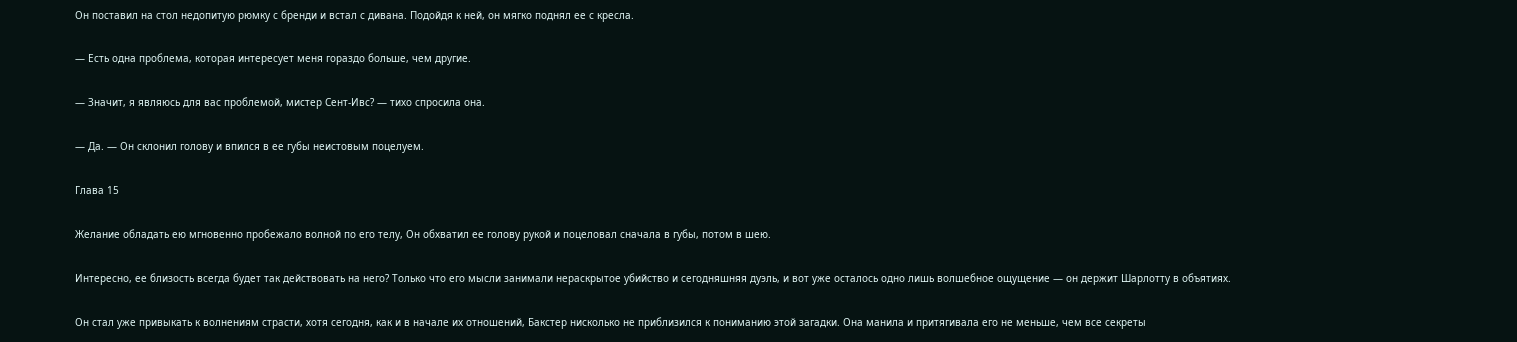Он поставил на стол недопитую рюмку с бренди и встал с дивана. Подойдя к ней, он мягко поднял ее с кресла.

— Есть одна проблема, которая интересует меня гораздо больше, чем другие.

— Значит, я являюсь для вас проблемой, мистер Сент-Ивс? — тихо спросила она.

— Да. — Он склонил голову и впился в ее губы неистовым поцелуем.

Глава 15

Желание обладать ею мгновенно пробежало волной по его телу, Он обхватил ее голову рукой и поцеловал сначала в губы, потом в шею.

Интересно, ее близость всегда будет так действовать на него? Только что его мысли занимали нераскрытое убийство и сегодняшняя дуэль, и вот уже осталось одно лишь волшебное ощущение — он держит Шарлотту в объятиях.

Он стал уже привыкать к волнениям страсти, хотя сегодня, как и в начале их отношений, Бакстер нисколько не приблизился к пониманию этой загадки. Она манила и притягивала его не меньше, чем все секреты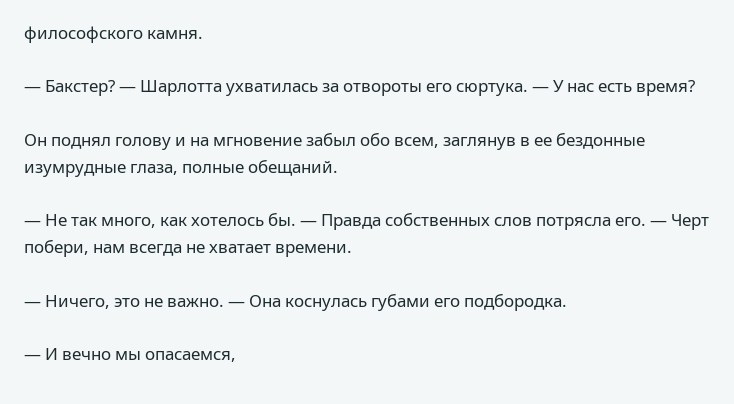философского камня.

— Бакстер? — Шарлотта ухватилась за отвороты его сюртука. — У нас есть время?

Он поднял голову и на мгновение забыл обо всем, заглянув в ее бездонные изумрудные глаза, полные обещаний.

— Не так много, как хотелось бы. — Правда собственных слов потрясла его. — Черт побери, нам всегда не хватает времени.

— Ничего, это не важно. — Она коснулась губами его подбородка.

— И вечно мы опасаемся,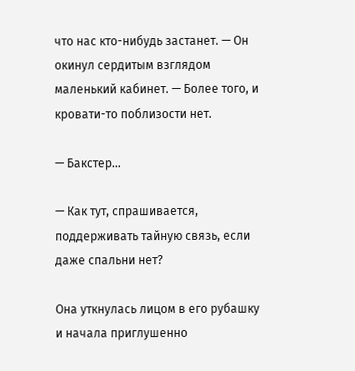что нас кто-нибудь застанет. — Он окинул сердитым взглядом маленький кабинет. — Более того, и кровати-то поблизости нет.

— Бакстер…

— Как тут, спрашивается, поддерживать тайную связь, если даже спальни нет?

Она уткнулась лицом в его рубашку и начала приглушенно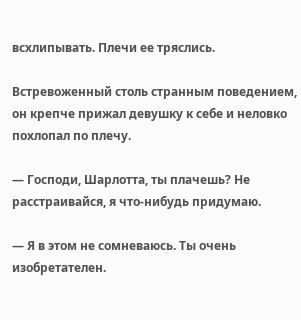всхлипывать. Плечи ее тряслись.

Встревоженный столь странным поведением, он крепче прижал девушку к себе и неловко похлопал по плечу.

— Господи, Шарлотта, ты плачешь? Не расстраивайся, я что-нибудь придумаю.

— Я в этом не сомневаюсь. Ты очень изобретателен.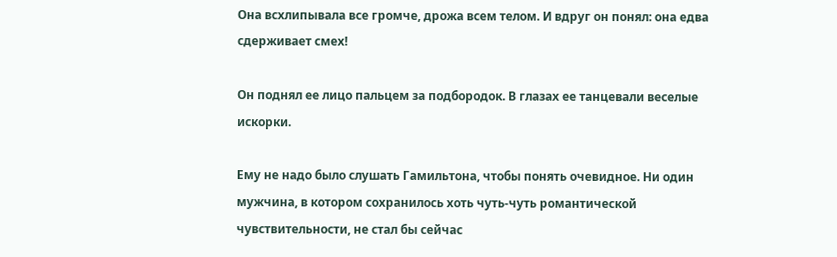Она всхлипывала все громче, дрожа всем телом. И вдруг он понял: она едва сдерживает смех!

Он поднял ее лицо пальцем за подбородок. В глазах ее танцевали веселые искорки.

Ему не надо было слушать Гамильтона, чтобы понять очевидное. Ни один мужчина, в котором сохранилось хоть чуть-чуть романтической чувствительности, не стал бы сейчас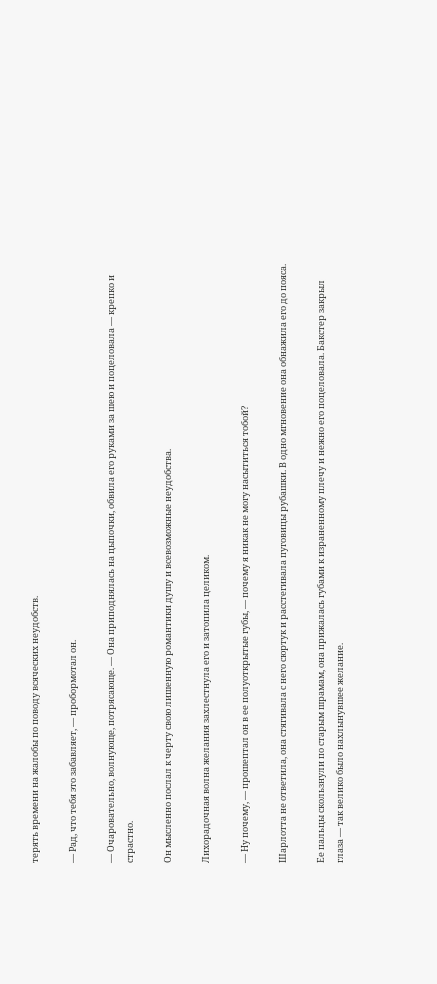терять времени на жалобы по поводу всяческих неудобств.

— Рад, что тебя это забавляет, — пробормотал он.

— Очаровательно, волнующе, потрясающе. — Она приподнялась на цыпочки, обвила его руками за шею и поцеловала — крепко и страстно.

Он мысленно послал к черту свою лишенную романтики душу и всевозможные неудобства.

Лихорадочная волна желания захлестнула его и затопила целиком.

— Ну почему, — прошептал он в ее полуоткрытые губы, — почему я никак не могу насытиться тобой?

Шарлотта не ответила, она стягивала с него сюртук и расстегивала пуговицы рубашки. В одно мгновение она обнажила его до пояса.

Ее пальцы скользнули по старым шрамам, она прижалась губами к израненному плечу и нежно его поцеловала. Бакстер закрыл глаза — так велико было нахлынувшее желание.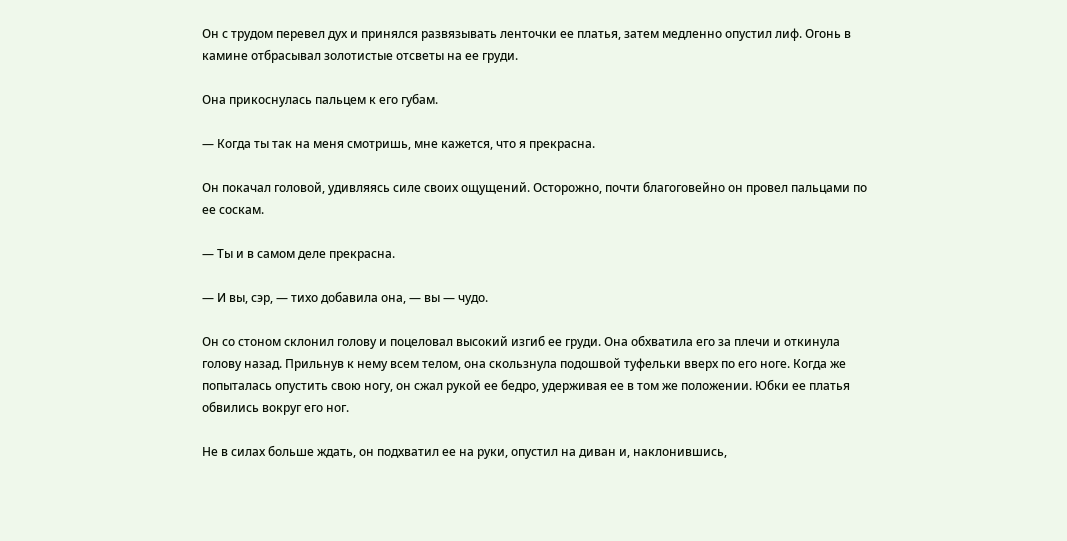Он с трудом перевел дух и принялся развязывать ленточки ее платья, затем медленно опустил лиф. Огонь в камине отбрасывал золотистые отсветы на ее груди.

Она прикоснулась пальцем к его губам.

— Когда ты так на меня смотришь, мне кажется, что я прекрасна.

Он покачал головой, удивляясь силе своих ощущений. Осторожно, почти благоговейно он провел пальцами по ее соскам.

— Ты и в самом деле прекрасна.

— И вы, сэр, — тихо добавила она, — вы — чудо.

Он со стоном склонил голову и поцеловал высокий изгиб ее груди. Она обхватила его за плечи и откинула голову назад. Прильнув к нему всем телом, она скользнула подошвой туфельки вверх по его ноге. Когда же попыталась опустить свою ногу, он сжал рукой ее бедро, удерживая ее в том же положении. Юбки ее платья обвились вокруг его ног.

Не в силах больше ждать, он подхватил ее на руки, опустил на диван и, наклонившись,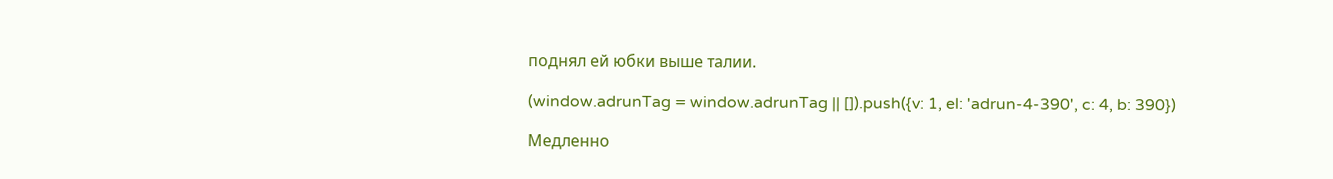поднял ей юбки выше талии.

(window.adrunTag = window.adrunTag || []).push({v: 1, el: 'adrun-4-390', c: 4, b: 390})

Медленно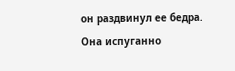он раздвинул ее бедра. Она испуганно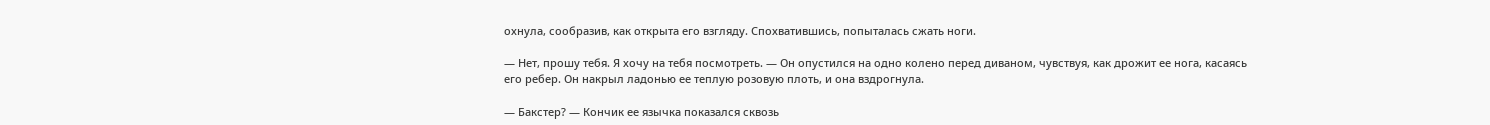охнула, сообразив, как открыта его взгляду. Спохватившись, попыталась сжать ноги.

— Нет, прошу тебя. Я хочу на тебя посмотреть. — Он опустился на одно колено перед диваном, чувствуя, как дрожит ее нога, касаясь его ребер. Он накрыл ладонью ее теплую розовую плоть, и она вздрогнула.

— Бакстер? — Кончик ее язычка показался сквозь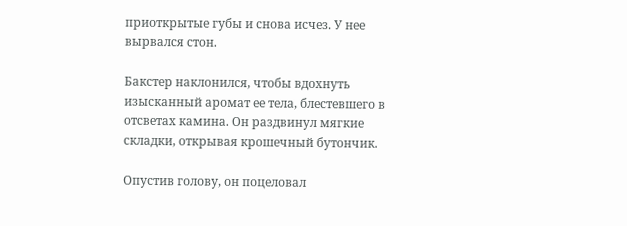приоткрытые губы и снова исчез. У нее вырвался стон.

Бакстер наклонился, чтобы вдохнуть изысканный аромат ее тела, блестевшего в отсветах камина. Он раздвинул мягкие складки, открывая крошечный бутончик.

Опустив голову, он поцеловал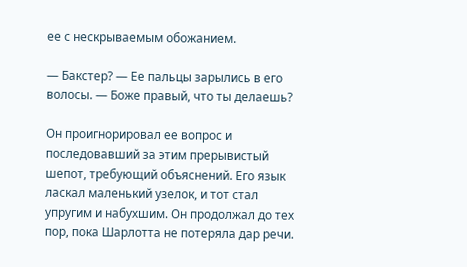ее с нескрываемым обожанием.

— Бакстер? — Ее пальцы зарылись в его волосы. — Боже правый, что ты делаешь?

Он проигнорировал ее вопрос и последовавший за этим прерывистый шепот, требующий объяснений. Его язык ласкал маленький узелок, и тот стал упругим и набухшим. Он продолжал до тех пор, пока Шарлотта не потеряла дар речи.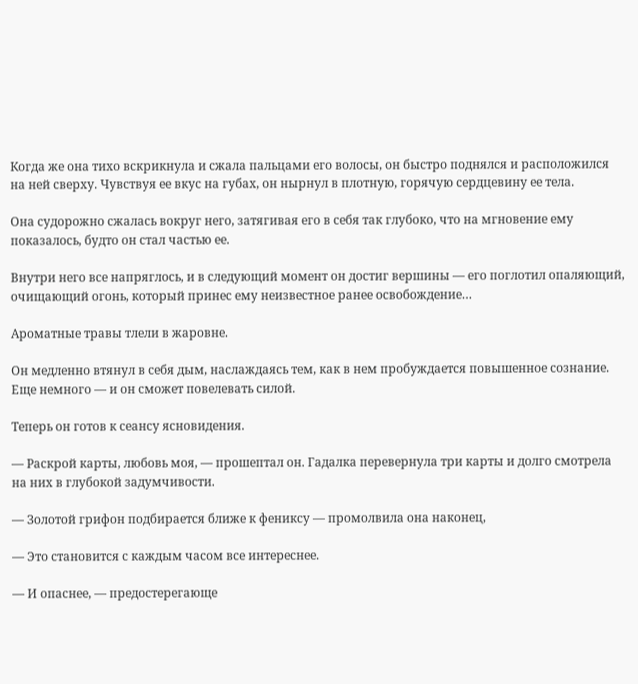Когда же она тихо вскрикнула и сжала пальцами его волосы, он быстро поднялся и расположился на ней сверху. Чувствуя ее вкус на губах, он нырнул в плотную, горячую сердцевину ее тела.

Она судорожно сжалась вокруг него, затягивая его в себя так глубоко, что на мгновение ему показалось, будто он стал частью ее.

Внутри него все напряглось, и в следующий момент он достиг вершины — его поглотил опаляющий, очищающий огонь, который принес ему неизвестное ранее освобождение…

Ароматные травы тлели в жаровне.

Он медленно втянул в себя дым, наслаждаясь тем, как в нем пробуждается повышенное сознание. Еще немного — и он сможет повелевать силой.

Теперь он готов к сеансу ясновидения.

— Раскрой карты, любовь моя, — прошептал он. Гадалка перевернула три карты и долго смотрела на них в глубокой задумчивости.

— Золотой грифон подбирается ближе к фениксу — промолвила она наконец,

— Это становится с каждым часом все интереснее.

— И опаснее, — предостерегающе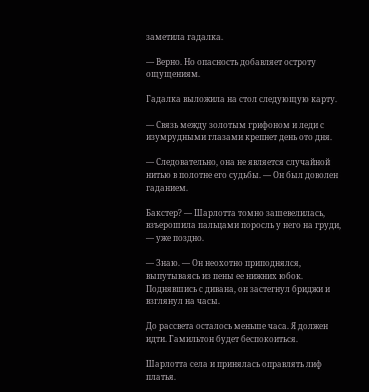заметила гадалка.

— Верно. Но опасность добавляет остроту ощущениям.

Гадалка выложила на стол следующую карту.

— Связь между золотым грифоном и леди с изумрудными глазами крепнет день ото дня.

— Следовательно, она не является случайной нитью в полотне его судьбы. — Он был доволен гаданием.

Бакстер? — Шарлотта томно зашевелилась, взъерошила пальцами поросль у него на груди, — уже поздно.

— Знаю. — Он неохотно приподнялся, выпутываясь из пены ее нижних юбок. Поднявшись с дивана, он застегнул бриджи и взглянул на часы.

До рассвета осталось меньше часа. Я должен идти. Гамильтон будет беспокоиться.

Шарлотта села и принялась оправлять лиф платья.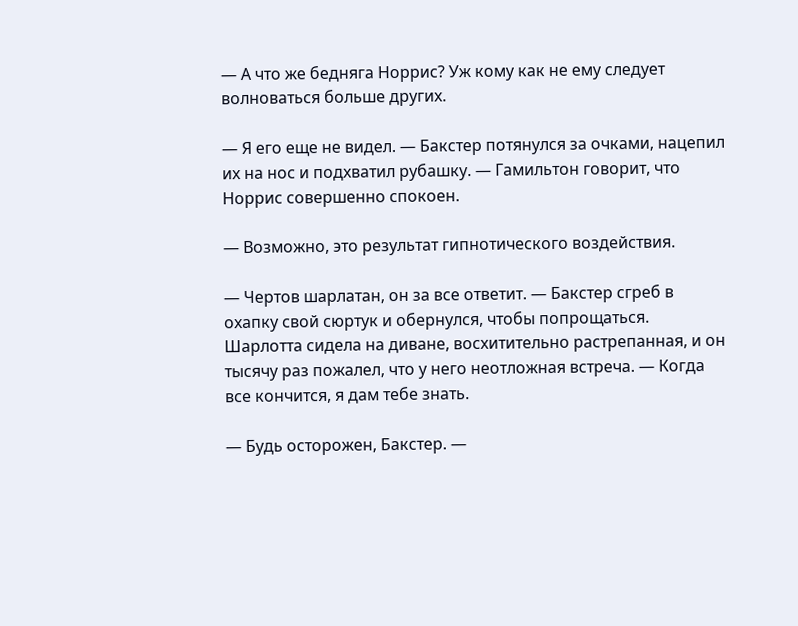— А что же бедняга Норрис? Уж кому как не ему следует волноваться больше других.

— Я его еще не видел. — Бакстер потянулся за очками, нацепил их на нос и подхватил рубашку. — Гамильтон говорит, что Норрис совершенно спокоен.

— Возможно, это результат гипнотического воздействия.

— Чертов шарлатан, он за все ответит. — Бакстер сгреб в охапку свой сюртук и обернулся, чтобы попрощаться. Шарлотта сидела на диване, восхитительно растрепанная, и он тысячу раз пожалел, что у него неотложная встреча. — Когда все кончится, я дам тебе знать.

— Будь осторожен, Бакстер. —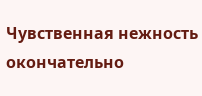Чувственная нежность окончательно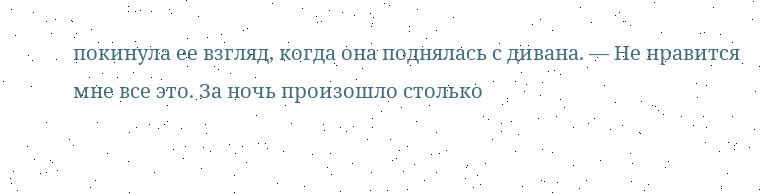покинула ее взгляд, когда она поднялась с дивана. — Не нравится мне все это. За ночь произошло столько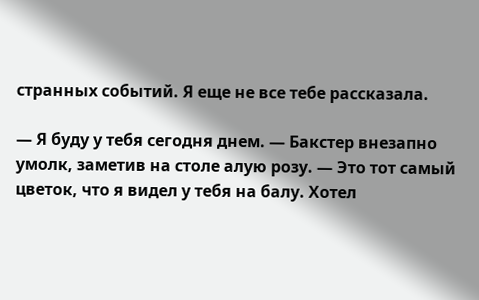странных событий. Я еще не все тебе рассказала.

— Я буду у тебя сегодня днем. — Бакстер внезапно умолк, заметив на столе алую розу. — Это тот самый цветок, что я видел у тебя на балу. Хотел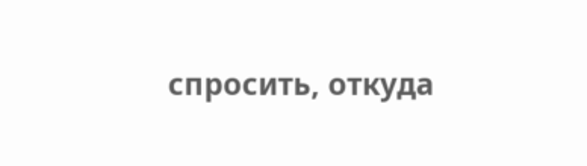спросить, откуда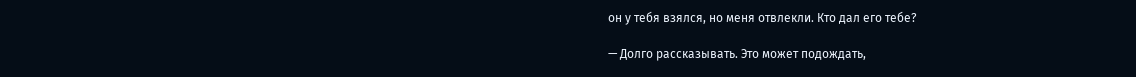он у тебя взялся, но меня отвлекли. Кто дал его тебе?

— Долго рассказывать. Это может подождать,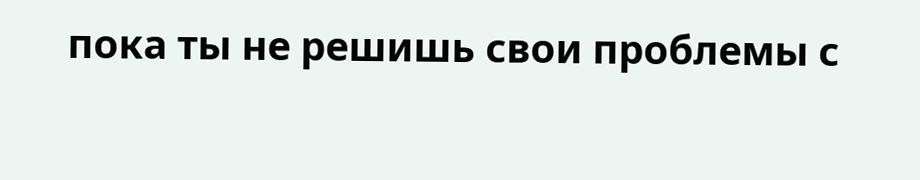пока ты не решишь свои проблемы с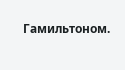Гамильтоном.